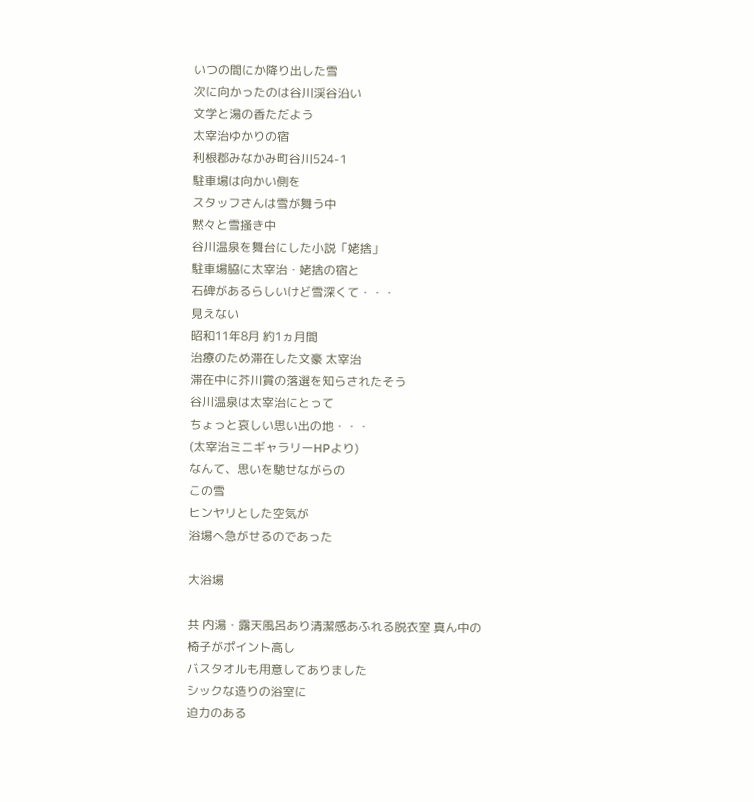いつの間にか降り出した雪
次に向かったのは谷川渓谷沿い
文学と湯の香ただよう
太宰治ゆかりの宿
利根郡みなかみ町谷川524-1
駐車場は向かい側を
スタッフさんは雪が舞う中
黙々と雪掻き中
谷川温泉を舞台にした小説「姥捨」
駐車場脇に太宰治・姥捨の宿と
石碑があるらしいけど雪深くて・・・
見えない
昭和11年8月 約1ヵ月間
治療のため滞在した文豪 太宰治
滞在中に芥川賞の落選を知らされたそう
谷川温泉は太宰治にとって
ちょっと哀しい思い出の地・・・
(太宰治ミニギャラリーHPより)
なんて、思いを馳せながらの
この雪
ヒンヤリとした空気が
浴場へ急がせるのであった

大浴場

共 内湯・露天風呂あり清潔感あふれる脱衣室 真ん中の
椅子がポイント高し
バスタオルも用意してありました
シックな造りの浴室に
迫力のある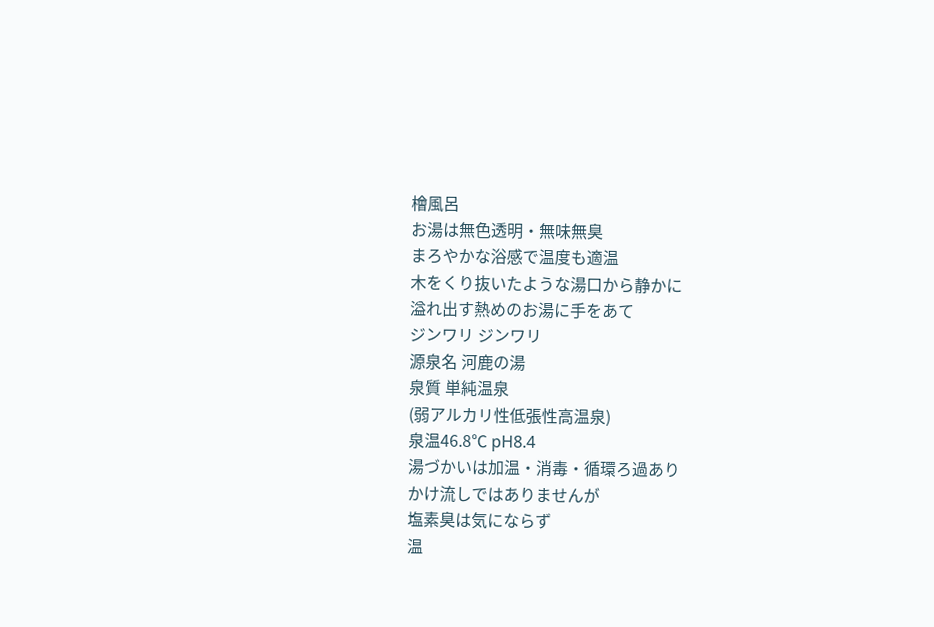檜風呂
お湯は無色透明・無味無臭
まろやかな浴感で温度も適温
木をくり抜いたような湯口から静かに
溢れ出す熱めのお湯に手をあて
ジンワリ ジンワリ
源泉名 河鹿の湯
泉質 単純温泉
(弱アルカリ性低張性高温泉)
泉温46.8℃ pH8.4
湯づかいは加温・消毒・循環ろ過あり
かけ流しではありませんが
塩素臭は気にならず
温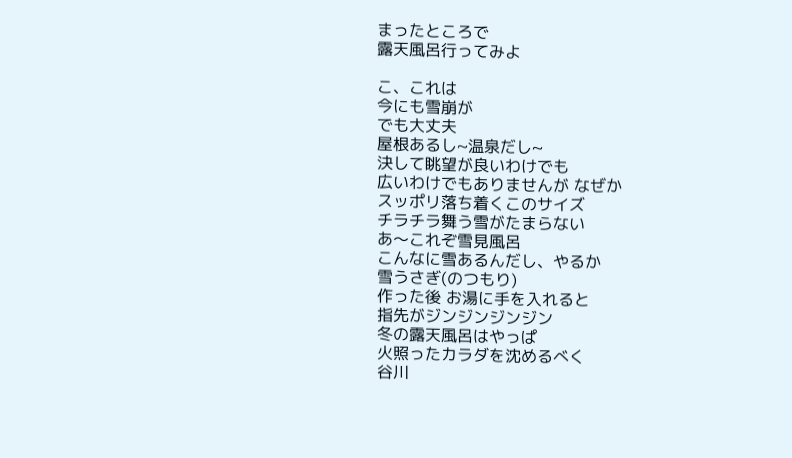まったところで
露天風呂行ってみよ

こ、これは
今にも雪崩が
でも大丈夫
屋根あるし~温泉だし~
決して眺望が良いわけでも
広いわけでもありませんが なぜか
スッポリ落ち着くこのサイズ
チラチラ舞う雪がたまらない
あ〜これぞ雪見風呂
こんなに雪あるんだし、やるか
雪うさぎ(のつもり)
作った後 お湯に手を入れると
指先がジンジンジンジン
冬の露天風呂はやっぱ
火照ったカラダを沈めるべく
谷川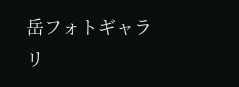岳フォトギャラリ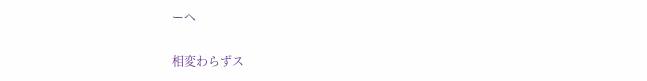ーへ

相変わらずス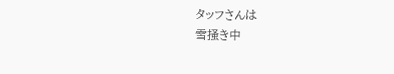タッフさんは
雪掻き中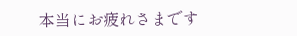本当にお疲れさまです